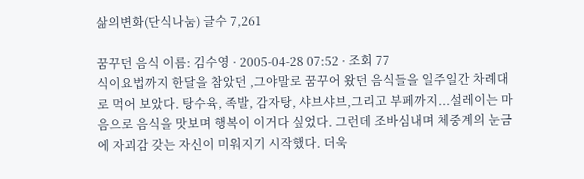삶의변화(단식나눔) 글수 7,261

꿈꾸던 음식 이름: 김수영 · 2005-04-28 07:52 · 조회 77
식이요법까지 한달을 참았던 ,그야말로 꿈꾸어 왔던 음식들을 일주일간 차례대로 먹어 보았다. 탕수육, 족발, 감자탕, 샤브샤브,그리고 부페까지...설레이는 마음으로 음식을 맛보며 행복이 이거다 싶었다. 그런데 조바심내며 체중계의 눈금에 자괴감 갖는 자신이 미워지기 시작했다. 더욱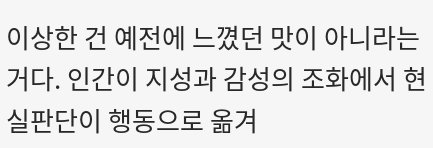이상한 건 예전에 느꼈던 맛이 아니라는 거다. 인간이 지성과 감성의 조화에서 현실판단이 행동으로 옮겨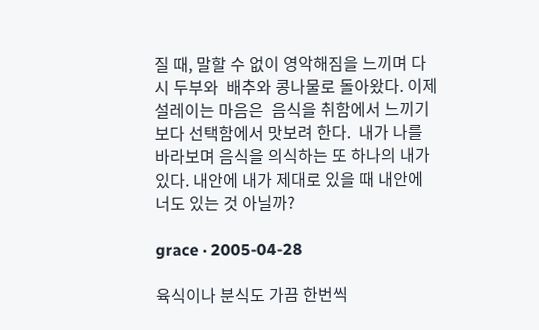질 때, 말할 수 없이 영악해짐을 느끼며 다시 두부와  배추와 콩나물로 돌아왔다. 이제 설레이는 마음은  음식을 취함에서 느끼기보다 선택함에서 맛보려 한다.  내가 나를 바라보며 음식을 의식하는 또 하나의 내가 있다. 내안에 내가 제대로 있을 때 내안에 너도 있는 것 아닐까?

grace · 2005-04-28

육식이나 분식도 가끔 한번씩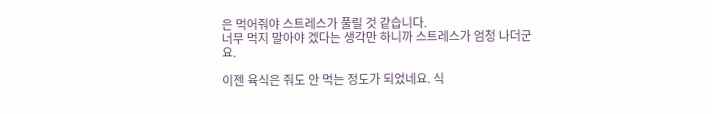은 먹어줘야 스트레스가 풀릴 것 같습니다.
너무 먹지 말아야 겠다는 생각만 하니까 스트레스가 엄청 나더군요.

이젠 육식은 줘도 안 먹는 정도가 되었네요. 식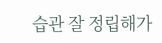습관 잘 정립해가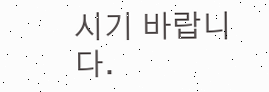시기 바랍니다.